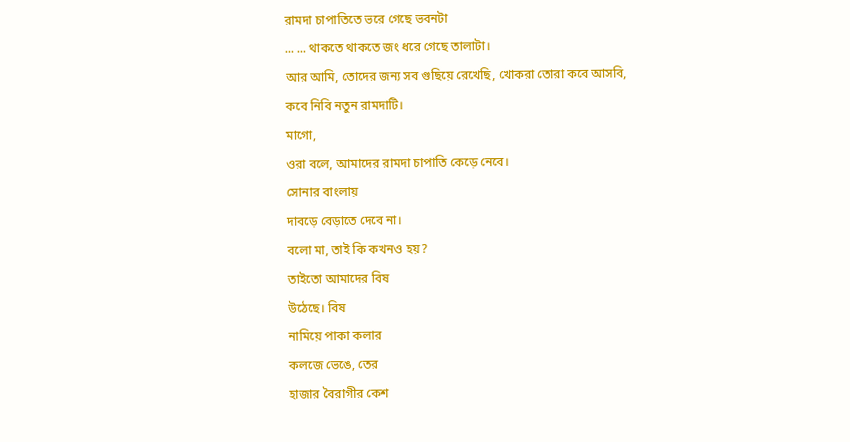রামদা চাপাতিতে ভরে গেছে ভবনটা
... ... থাকতে থাকতে জং ধরে গেছে তালাটা।
আর আমি, তোদের জন্য সব গুছিয়ে রেখেছি, খোকরা তোরা কবে আসবি,
কবে নিবি নতুন রামদাটি।
মাগো,
ওরা বলে, আমাদের রামদা চাপাতি কেড়ে নেবে।
সোনার বাংলায়
দাবড়ে বেড়াতে দেবে না।
বলো মা, তাই কি কখনও হয়?
তাইতো আমাদের বিষ
উঠেছে। বিষ
নামিয়ে পাকা কলার
কলজে ভেঙে, তের
হাজার বৈরাগীর কেশ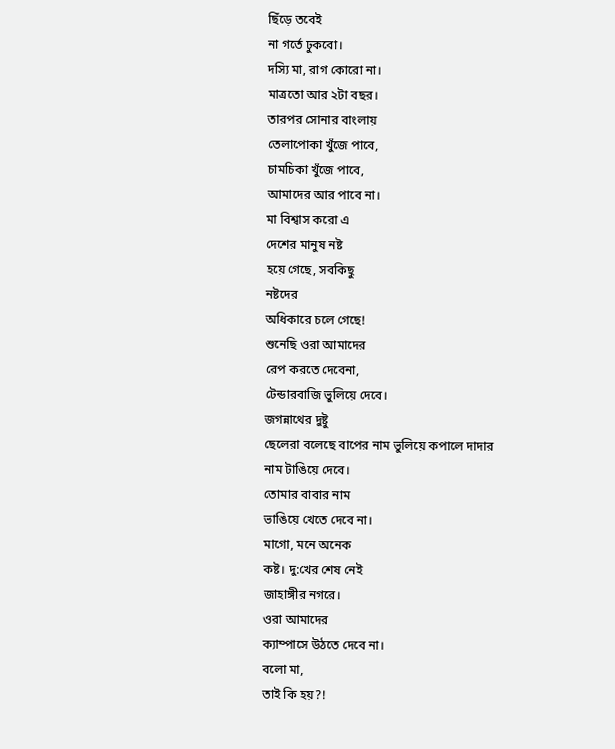ছিঁড়ে তবেই
না গর্তে ঢুকবো।
দস্যি মা, রাগ কোরো না।
মাত্রতো আর ২টা বছর।
তারপর সোনার বাংলায়
তেলাপোকা খুঁজে পাবে,
চামচিকা খুঁজে পাবে,
আমাদের আর পাবে না।
মা বিশ্বাস করো এ
দেশের মানুষ নষ্ট
হয়ে গেছে, সবকিছু
নষ্টদের
অধিকারে চলে গেছে!
শুনেছি ওরা আমাদের
রেপ করতে দেবেনা,
টেন্ডারবাজি ভুলিয়ে দেবে।
জগন্নাথের দুষ্টু
ছেলেরা বলেছে বাপের নাম ভুলিয়ে কপালে দাদার
নাম টাঙিয়ে দেবে।
তোমার বাবার নাম
ভাঙিয়ে খেতে দেবে না।
মাগো, মনে অনেক
কষ্ট। দু:খের শেষ নেই
জাহাঙ্গীর নগরে।
ওরা আমাদের
ক্যাম্পাসে উঠতে দেবে না।
বলো মা,
তাই কি হয়?!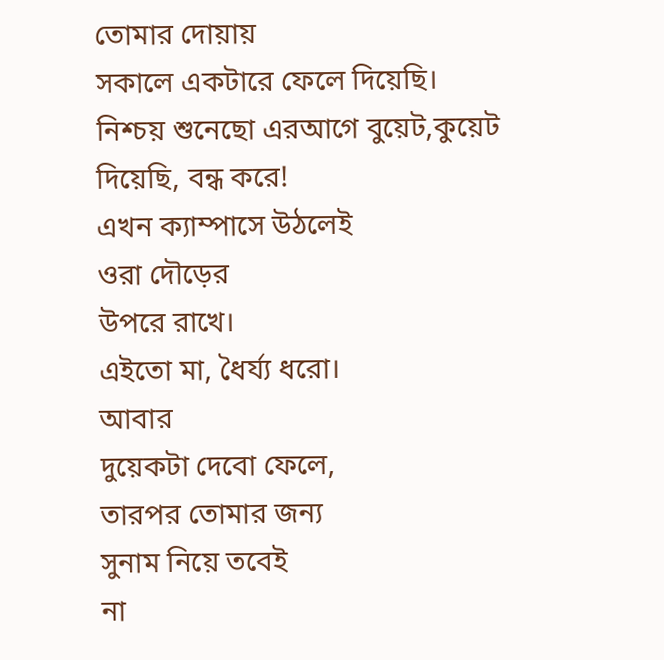তোমার দোয়ায়
সকালে একটারে ফেলে দিয়েছি।
নিশ্চয় শুনেছো এরআগে বুয়েট,কুয়েট দিয়েছি, বন্ধ করে!
এখন ক্যাম্পাসে উঠলেই
ওরা দৌড়ের
উপরে রাখে।
এইতো মা, ধৈর্য্য ধরো।
আবার
দুয়েকটা দেবো ফেলে,
তারপর তোমার জন্য
সুনাম নিয়ে তবেই
না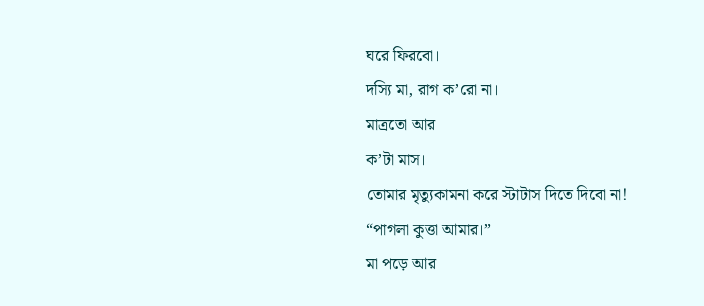ঘরে ফিরবো।
দস্যি মা, রাগ ক’রো না।
মাত্রতো আর
ক’টা মাস।
তোমার মৃত্যুকামনা করে স্টাটাস দিতে দিবো না!
“পাগলা কুত্তা আমার।”
মা পড়ে আর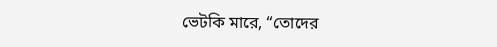ভেটকি মারে, “তোদের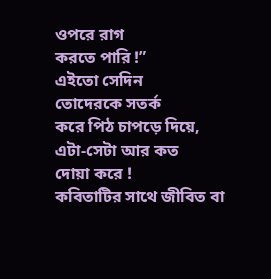ওপরে রাগ
করতে পারি !”
এইতো সেদিন
তোদেরকে সতর্ক
করে পিঠ চাপড়ে দিয়ে,
এটা-সেটা আর কত
দোয়া করে !
কবিতাটির সাথে জীবিত বা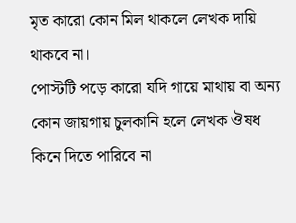মৃত কারো কোন মিল থাকলে লেখক দায়ি থাকবে না।
পোস্টটি পড়ে কারো যদি গায়ে মাথায় বা অন্য কোন জায়গায় চুলকানি হলে লেখক ঔষধ কিনে দিতে পারিবে না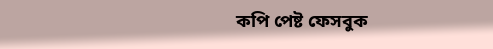কপি পেষ্ট ফেসবুক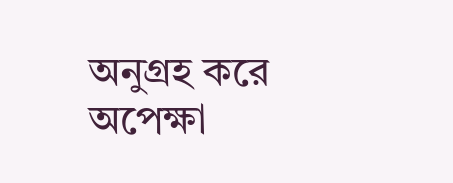অনুগ্রহ করে অপেক্ষা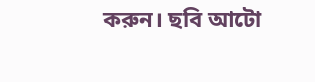করুন। ছবি আটো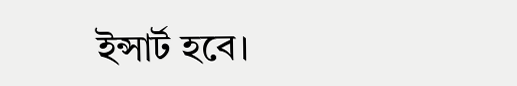ইন্সার্ট হবে।